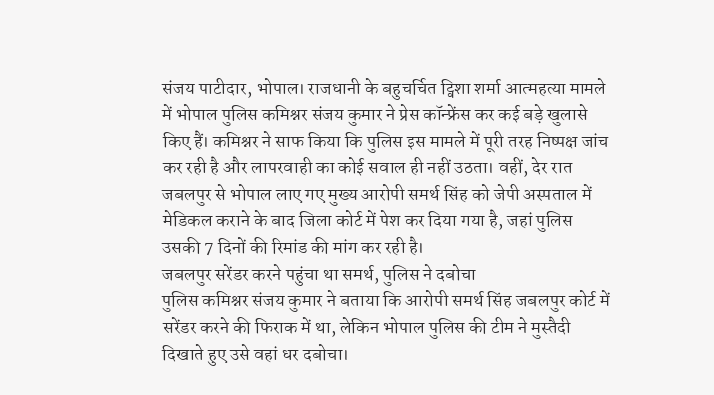संजय पाटीदार, भोपाल। राजधानी के बहुचर्चित ट्विशा शर्मा आत्महत्या मामले में भोपाल पुलिस कमिश्नर संजय कुमार ने प्रेस कॉन्फ्रेंस कर कई बड़े खुलासे किए हैं। कमिश्नर ने साफ किया कि पुलिस इस मामले में पूरी तरह निष्पक्ष जांच कर रही है और लापरवाही का कोई सवाल ही नहीं उठता। वहीं, देर रात जबलपुर से भोपाल लाए गए मुख्य आरोपी समर्थ सिंह को जेपी अस्पताल में मेडिकल कराने के बाद जिला कोर्ट में पेश कर दिया गया है, जहां पुलिस उसकी 7 दिनों की रिमांड की मांग कर रही है।
जबलपुर सरेंडर करने पहुंचा था समर्थ, पुलिस ने दबोचा
पुलिस कमिश्नर संजय कुमार ने बताया कि आरोपी समर्थ सिंह जबलपुर कोर्ट में सरेंडर करने की फिराक में था, लेकिन भोपाल पुलिस की टीम ने मुस्तैदी दिखाते हुए उसे वहां धर दबोचा।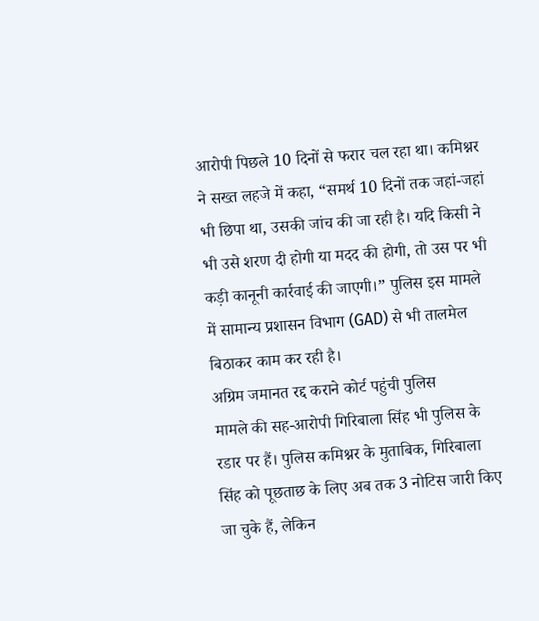आरोपी पिछले 10 दिनों से फरार चल रहा था। कमिश्नर ने सख्त लहजे में कहा, “समर्थ 10 दिनों तक जहां-जहां भी छिपा था, उसकी जांच की जा रही है। यदि किसी ने भी उसे शरण दी होगी या मदद की होगी, तो उस पर भी कड़ी कानूनी कार्रवाई की जाएगी।” पुलिस इस मामले में सामान्य प्रशासन विभाग (GAD) से भी तालमेल बिठाकर काम कर रही है।
अग्रिम जमानत रद्द कराने कोर्ट पहुंची पुलिस
मामले की सह-आरोपी गिरिबाला सिंह भी पुलिस के रडार पर हैं। पुलिस कमिश्नर के मुताबिक, गिरिबाला सिंह को पूछताछ के लिए अब तक 3 नोटिस जारी किए जा चुके हैं, लेकिन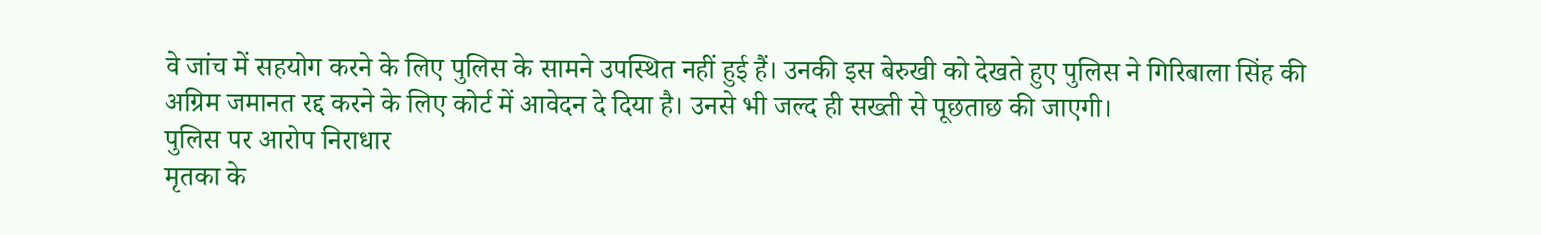वे जांच में सहयोग करने के लिए पुलिस के सामने उपस्थित नहीं हुई हैं। उनकी इस बेरुखी को देखते हुए पुलिस ने गिरिबाला सिंह की अग्रिम जमानत रद्द करने के लिए कोर्ट में आवेदन दे दिया है। उनसे भी जल्द ही सख्ती से पूछताछ की जाएगी।
पुलिस पर आरोप निराधार
मृतका के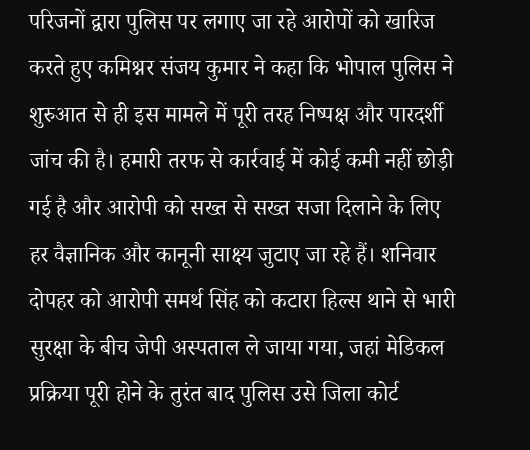परिजनों द्वारा पुलिस पर लगाए जा रहे आरोपों को खारिज करते हुए कमिश्नर संजय कुमार ने कहा कि भोपाल पुलिस ने शुरुआत से ही इस मामले में पूरी तरह निष्पक्ष और पारदर्शी जांच की है। हमारी तरफ से कार्रवाई में कोई कमी नहीं छोड़ी गई है और आरोपी को सख्त से सख्त सजा दिलाने के लिए हर वैज्ञानिक और कानूनी साक्ष्य जुटाए जा रहे हैं। शनिवार दोपहर को आरोपी समर्थ सिंह को कटारा हिल्स थाने से भारी सुरक्षा के बीच जेपी अस्पताल ले जाया गया, जहां मेडिकल प्रक्रिया पूरी होने के तुरंत बाद पुलिस उसे जिला कोर्ट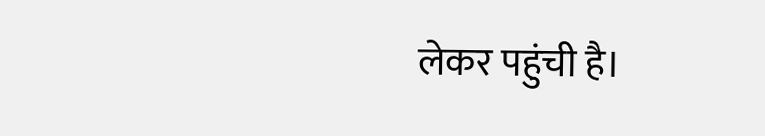लेकर पहुंची है।